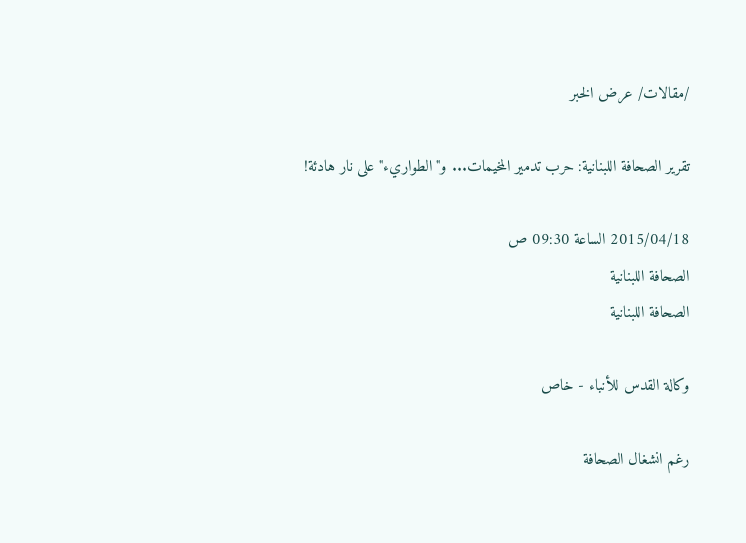/مقالات/ عرض الخبر

تقرير الصحافة اللبنانية: حرب تدمير المخيمات... و"الطواريء" على نار هادئة!

2015/04/18 الساعة 09:30 ص
الصحافة اللبنانية
الصحافة اللبنانية

وكالة القدس للأنباء - خاص

رغم انشغال الصحافة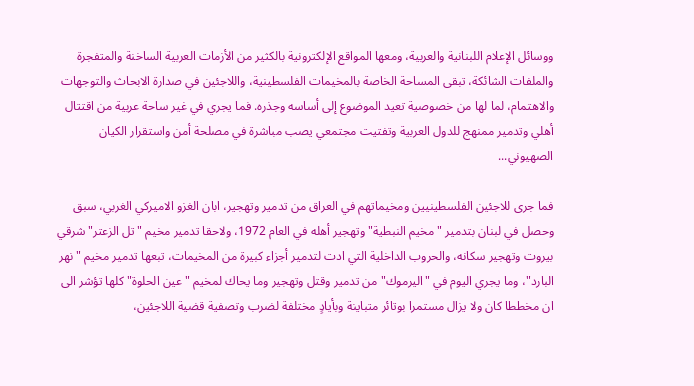ووسائل الإعلام اللبنانية والعربية، ومعها المواقع الإلكترونية بالكثير من الأزمات العربية الساخنة والمتفجرة والملفات الشائكة، تبقى المساحة الخاصة بالمخيمات الفلسطينية، واللاجئين في صدارة الابحاث والتوجهات والاهتمام، لما لها من خصوصية تعيد الموضوع إلى أساسه وجذره. فما يجري في غير ساحة عربية من اقتتال أهلي وتدمير ممنهج للدول العربية وتفتيت مجتمعي يصب مباشرة في مصلحة أمن واستقرار الكيان الصهيوني...

فما جرى للاجئين الفلسطينيين ومخيماتهم في العراق من تدمير وتهجير، ابان الغزو الاميركي الغربي، سبق وحصل في لبنان بتدمير "مخيم النبطية" وتهجير أهله في العام 1972، ولاحقا تدمير مخيم "تل الزعتر" شرقي بيروت وتهجير سكانه، والحروب الداخلية التي ادت لتدمير أجزاء كبيرة من المخيمات، تبعها تدمير مخيم "نهر البارد"، وما يجري اليوم في "اليرموك" من تدمير وقتل وتهجير وما يحاك لمخيم "عين الحلوة" كلها تؤشر الى ان مخططا كان ولا يزال مستمرا بوتائر متباينة وبأيادٍ مختلفة لضرب وتصفية قضية اللاجئين،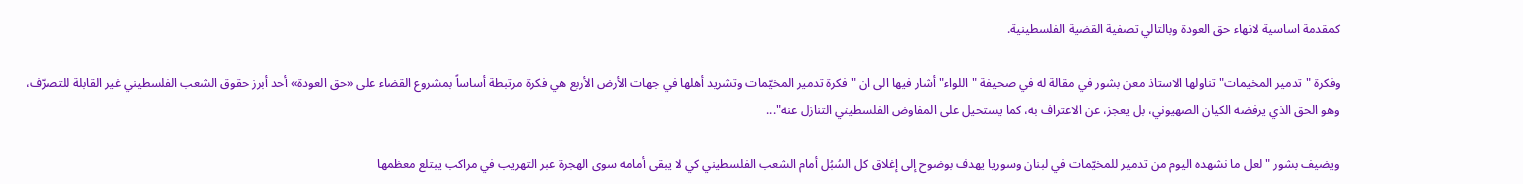كمقدمة اساسية لانهاء حق العودة وبالتالي تصفية القضية الفلسطينية.

وفكرة "تدمير المخيمات" تناولها الاستاذ معن بشور في مقالة له في صحيفة "اللواء" أشار فيها الى ان "فكرة تدمير المخيّمات وتشريد أهلها في جهات الأرض الأربع هي فكرة مرتبطة أساساً بمشروع القضاء على «حق العودة» أحد أبرز حقوق الشعب الفلسطيني غير القابلة للتصرّف، وهو الحق الذي يرفضه الكيان الصهيوني، بل يعجز، عن الاعتراف به، كما يستحيل على المفاوض الفلسطيني التنازل عنه"...

ويضيف بشور "لعل ما نشهده اليوم من تدمير للمخيّمات في لبنان وسوريا يهدف بوضوح إلى إغلاق كل السُبُل أمام الشعب الفلسطيني كي لا يبقى أمامه سوى الهجرة عبر التهريب في مراكب يبتلع معظمها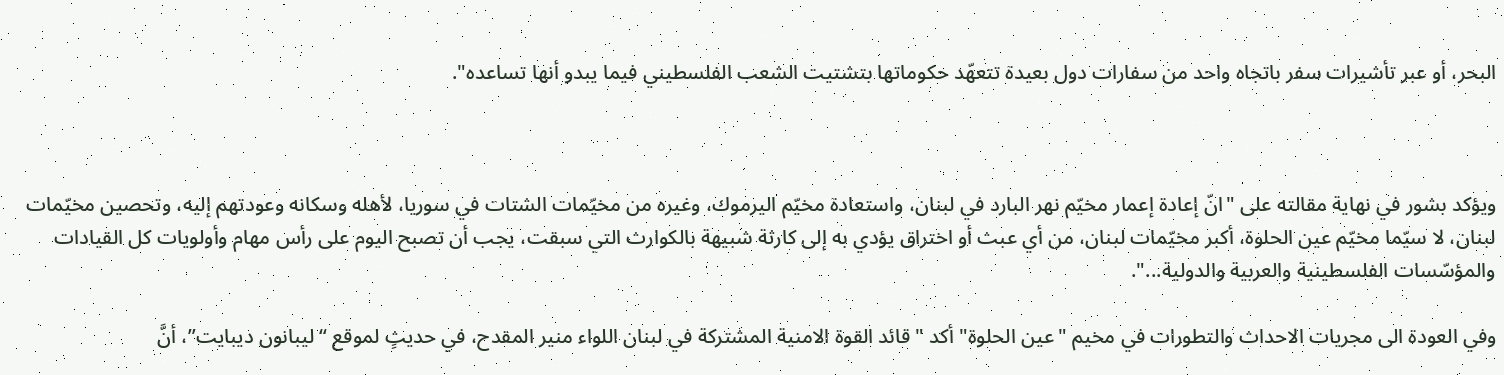البحر، أو عبر تأشيرات سفر باتجاه واحد من سفارات دول بعيدة تتعهّد حكوماتها بتشتيت الشعب الفلسطيني فيما يبدو أنها تساعده".



ويؤكد بشور في نهاية مقالته على "انّ إعادة إعمار مخيّم نهر البارد في لبنان، واستعادة مخيّم اليرموك، وغيره من مخيّمات الشتات في سوريا، لأهله وسكانه وعودتهم إليه، وتحصين مخيّمات لبنان، لا سيّما مخيّم عين الحلوة، أكبر مخيّمات لبنان، من أي عبث أو اختراق يؤدي به إلى كارثة شبيهة بالكوارث التي سبقت، يجب أن تصبح اليوم على رأس مهام وأولويات كل القيادات والمؤسّسات الفلسطينية والعربية والدولية...".

وفي العودة الى مجريات الاحداث والتطورات في مخيم "عين الحلوة" أكد "قائد القوة الامنية المشتركة في لبنان اللواء منير المقدح، في حديثٍ لموقع “ليبانون ديبايت”، أنَّ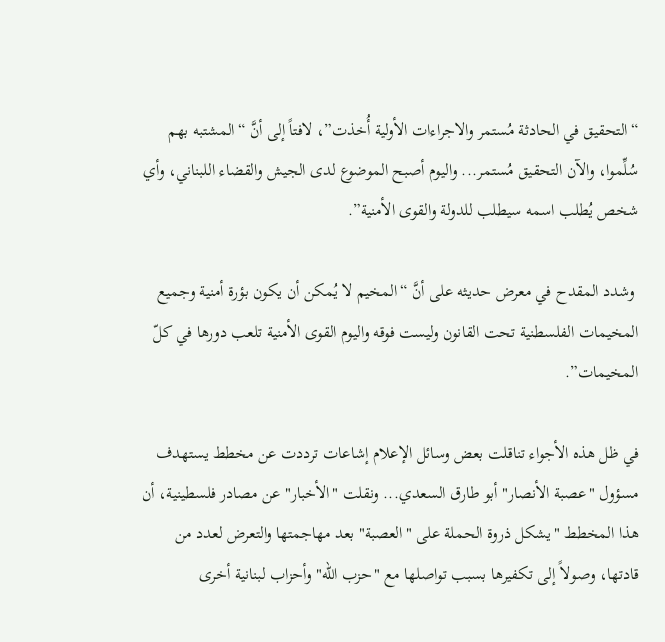“التحقيق في الحادثة مُستمر والاجراءات الأولية أُخذت”، لافتاً إلى أنَّ “المشتبه بهم سُلِّموا، والآن التحقيق مُستمر... واليوم أصبح الموضوع لدى الجيش والقضاء اللبناني، وأي شخص يُطلب اسمه سيطلب للدولة والقوى الأمنية”.

 وشدد المقدح في معرض حديثه على أنَّ “المخيم لا يُمكن أن يكون بؤرة أمنية وجميع المخيمات الفلسطنية تحت القانون وليست فوقه واليوم القوى الأمنية تلعب دورها في كلّ المخيمات”.

في ظل هذه الأجواء تناقلت بعض وسائل الإعلام إشاعات ترددت عن مخطط يستهدف مسؤول "عصبة الأنصار" أبو طارق السعدي... ونقلت "الأخبار" عن مصادر فلسطينية، أن هذا المخطط "يشكل ذروة الحملة على "العصبة" بعد مهاجمتها والتعرض لعدد من قادتها، وصولاً إلى تكفيرها بسبب تواصلها مع "حزب الله" وأحزاب لبنانية أخرى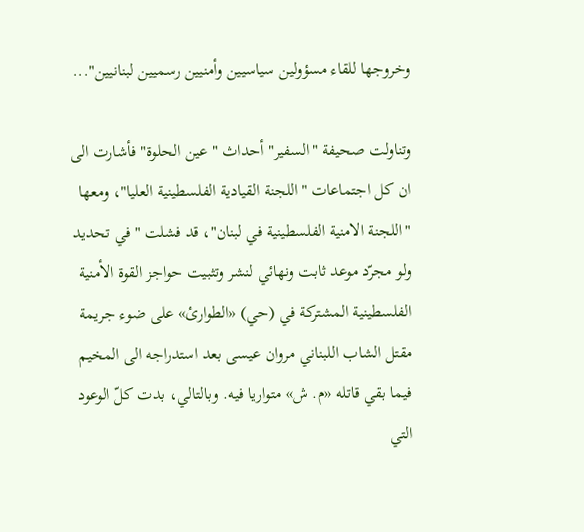وخروجها للقاء مسؤولين سياسيين وأمنيين رسميين لبنانيين"...

وتناولت صحيفة "السفير" أحداث "عين الحلوة" فأشارت الى ان كل اجتماعات "اللجنة القيادية الفلسطينية العليا"، ومعها "اللجنة الامنية الفلسطينية في لبنان"، قد فشلت "في تحديد ولو مجرّد موعد ثابت ونهائي لنشر وتثبيت حواجز القوة الأمنية الفلسطينية المشتركة في (حي) «الطوارئ» على ضوء جريمة مقتل الشاب اللبناني مروان عيسى بعد استدراجه الى المخيم فيما بقي قاتله «م. ش» متواريا فيه. وبالتالي، بدت كلّ الوعود التي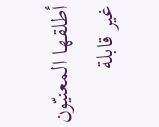أطلقها المعنيّون غير قابلة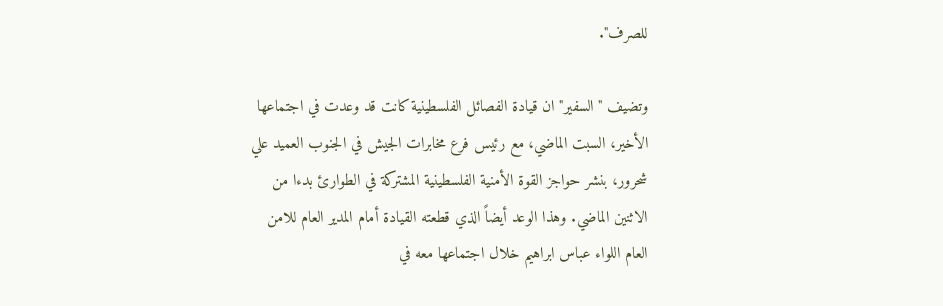للصرف".

وتضيف "السفير" ان قيادة الفصائل الفلسطينية كانت قد وعدت في اجتماعها الأخير، السبت الماضي، مع رئيس فرع مخابرات الجيش في الجنوب العميد علي شحرور، بنشر حواجز القوة الأمنية الفلسطينية المشتركة في الطوارئ بدءا من الاثنين الماضي. وهذا الوعد أيضاً الذي قطعته القيادة أمام المدير العام للامن العام اللواء عباس ابراهيم خلال اجتماعها معه في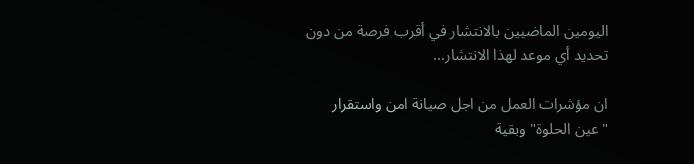اليومين الماضيين بالانتشار في أقرب فرصة من دون تحديد أي موعد لهذا الانتشار...

ان مؤشرات العمل من اجل صيانة امن واستقرار "عين الحلوة" وبقية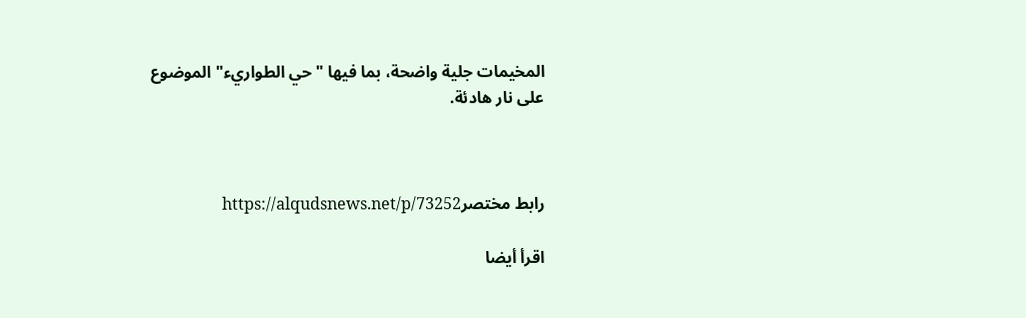المخيمات جلية واضحة، بما فيها "حي الطواريء" الموضوع على نار هادئة.



رابط مختصرhttps://alqudsnews.net/p/73252

اقرأ أيضا